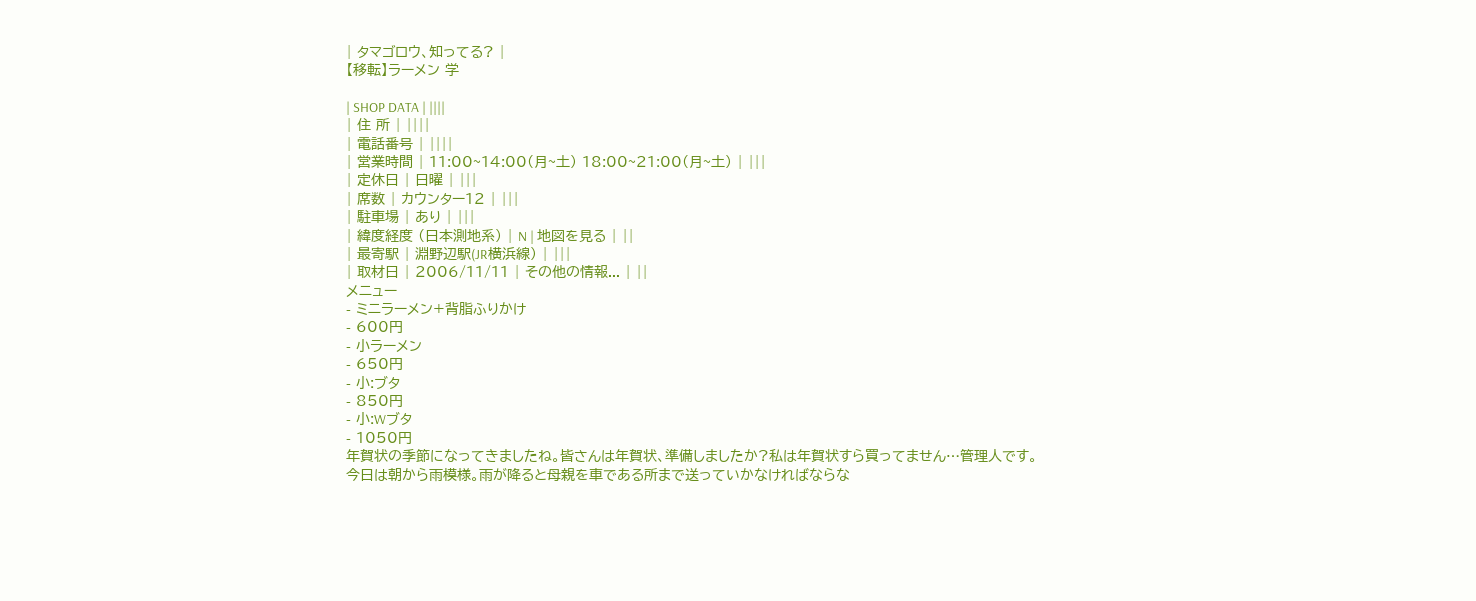| タマゴロウ、知ってる? |
【移転】ラーメン 学

| SHOP DATA | ||||
| 住 所 | ||||
| 電話番号 | ||||
| 営業時間 | 11:00~14:00(月~土) 18:00~21:00(月~土) | |||
| 定休日 | 日曜 | |||
| 席数 | カウンター12 | |||
| 駐車場 | あり | |||
| 緯度経度 (日本測地系) | N | 地図を見る | ||
| 最寄駅 | 淵野辺駅(JR横浜線) | |||
| 取材日 | 2006/11/11 | その他の情報... | ||
メニュー
- ミニラーメン+背脂ふりかけ
- 600円
- 小ラーメン
- 650円
- 小:ブタ
- 850円
- 小:Wブタ
- 1050円
年賀状の季節になってきましたね。皆さんは年賀状、準備しましたか?私は年賀状すら買ってません…管理人です。
今日は朝から雨模様。雨が降ると母親を車である所まで送っていかなければならな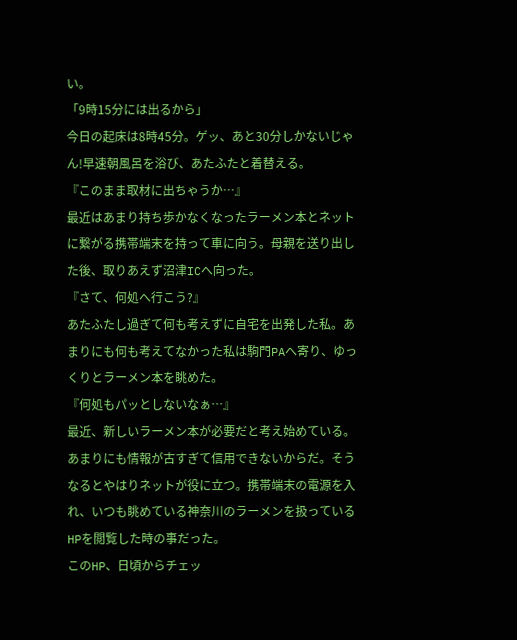い。
「9時15分には出るから」
今日の起床は8時45分。ゲッ、あと30分しかないじゃん!早速朝風呂を浴び、あたふたと着替える。
『このまま取材に出ちゃうか…』
最近はあまり持ち歩かなくなったラーメン本とネットに繋がる携帯端末を持って車に向う。母親を送り出した後、取りあえず沼津ICへ向った。
『さて、何処へ行こう?』
あたふたし過ぎて何も考えずに自宅を出発した私。あまりにも何も考えてなかった私は駒門PAへ寄り、ゆっくりとラーメン本を眺めた。
『何処もパッとしないなぁ…』
最近、新しいラーメン本が必要だと考え始めている。あまりにも情報が古すぎて信用できないからだ。そうなるとやはりネットが役に立つ。携帯端末の電源を入れ、いつも眺めている神奈川のラーメンを扱っているHPを閲覧した時の事だった。
このHP、日頃からチェッ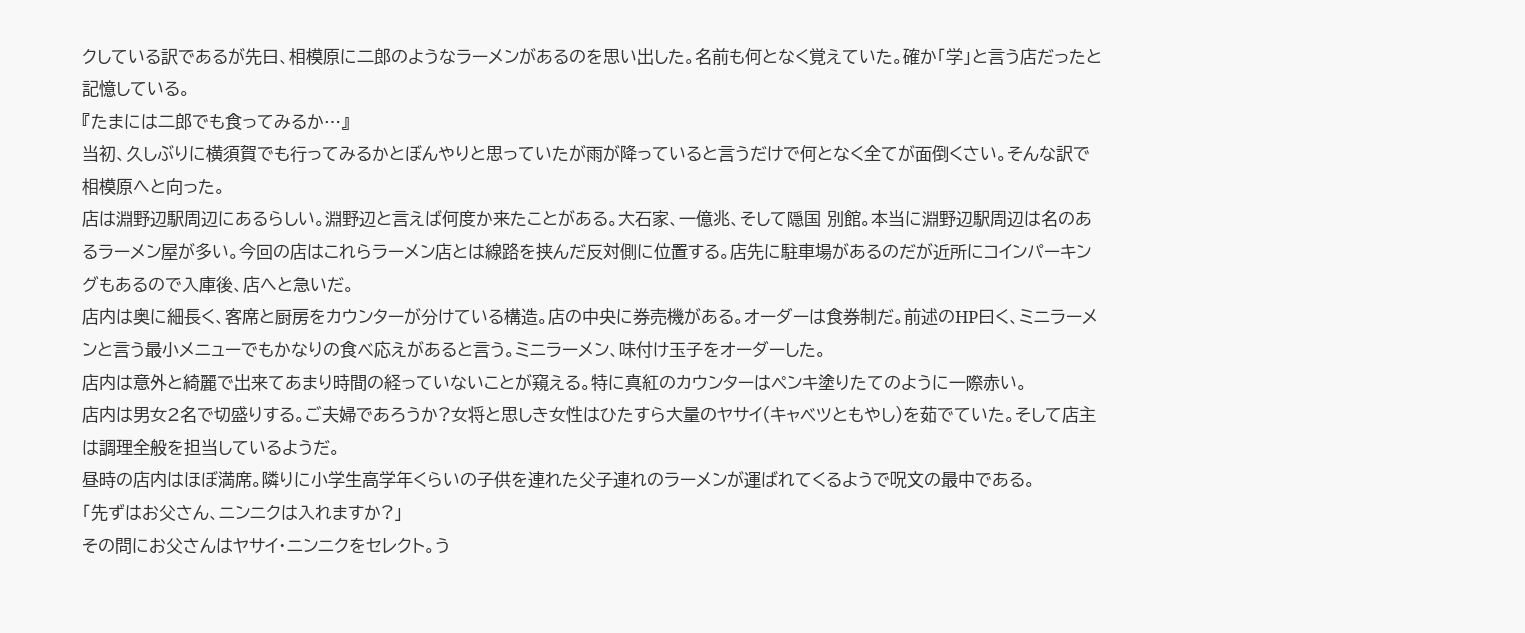クしている訳であるが先日、相模原に二郎のようなラーメンがあるのを思い出した。名前も何となく覚えていた。確か「学」と言う店だったと記憶している。
『たまには二郎でも食ってみるか…』
当初、久しぶりに横須賀でも行ってみるかとぼんやりと思っていたが雨が降っていると言うだけで何となく全てが面倒くさい。そんな訳で相模原へと向った。
店は淵野辺駅周辺にあるらしい。淵野辺と言えば何度か来たことがある。大石家、一億兆、そして隠国 別館。本当に淵野辺駅周辺は名のあるラーメン屋が多い。今回の店はこれらラーメン店とは線路を挟んだ反対側に位置する。店先に駐車場があるのだが近所にコインパーキングもあるので入庫後、店へと急いだ。
店内は奥に細長く、客席と厨房をカウンターが分けている構造。店の中央に券売機がある。オーダーは食券制だ。前述のHP曰く、ミニラーメンと言う最小メニューでもかなりの食べ応えがあると言う。ミニラーメン、味付け玉子をオーダーした。
店内は意外と綺麗で出来てあまり時間の経っていないことが窺える。特に真紅のカウンターはペンキ塗りたてのように一際赤い。
店内は男女2名で切盛りする。ご夫婦であろうか?女将と思しき女性はひたすら大量のヤサイ(キャベツともやし)を茹でていた。そして店主は調理全般を担当しているようだ。
昼時の店内はほぼ満席。隣りに小学生高学年くらいの子供を連れた父子連れのラーメンが運ばれてくるようで呪文の最中である。
「先ずはお父さん、ニンニクは入れますか?」
その問にお父さんはヤサイ・ニンニクをセレクト。う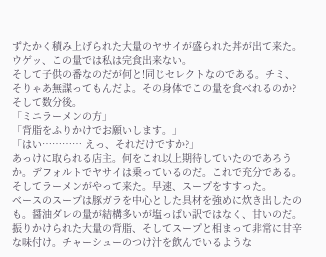ずたかく積み上げられた大量のヤサイが盛られた丼が出て来た。ウゲッ、この量では私は完食出来ない。
そして子供の番なのだが何と!同じセレクトなのである。チミ、そりゃあ無謀ってもんだよ。その身体でこの量を食べれるのか?
そして数分後。
「ミニラーメンの方」
「背脂をふりかけでお願いします。」
「はい………… えっ、それだけですか?」
あっけに取られる店主。何をこれ以上期待していたのであろうか。デフォルトでヤサイは乗っているのだ。これで充分である。
そしてラーメンがやって来た。早速、スープをすすった。
ベースのスープは豚ガラを中心とした具材を強めに炊き出したのも。醤油ダレの量が結構多いが塩っぱい訳ではなく、甘いのだ。振りかけられた大量の背脂、そしてスープと相まって非常に甘辛な味付け。チャーシューのつけ汁を飲んでいるような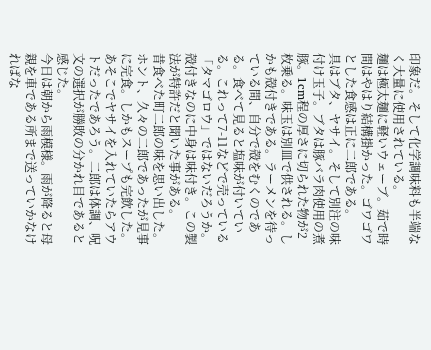印象だ。そして化学調味料も半端なく大量に使用されている。
麺は極太麺に軽いウェーブ。茹で時間はやはり結構掛かった。ゴワゴワとした食感は正に二郎である。
具はブタ、ヤサイ。そして別注の味付け玉子。ブタは豚バラ肉使用の煮豚。1cm程の厚さに切られた物が2枚乗る。味玉は別皿で供される。しかも殻付きである。ラーメンを待っている間、自分で殻をむくのである。食べて見ると塩味が付いている。これって7-11などで売っている「タマゴロウ」ではないだろうか。殻付きなのに中身は味付き。この製法が特許だと聞いた事がある。
昔食べた町二郎の味を思い出した。ホント、久々の二郎であったが見事に完食。しかもスープも完飲した。あそこでヤサイを入れていたらアウトだったであろう。二郎は体調、呪文の選択が勝敗の分かれ目であると感じた。
今日は朝から雨模様。雨が降ると母親を車である所まで送っていかなければな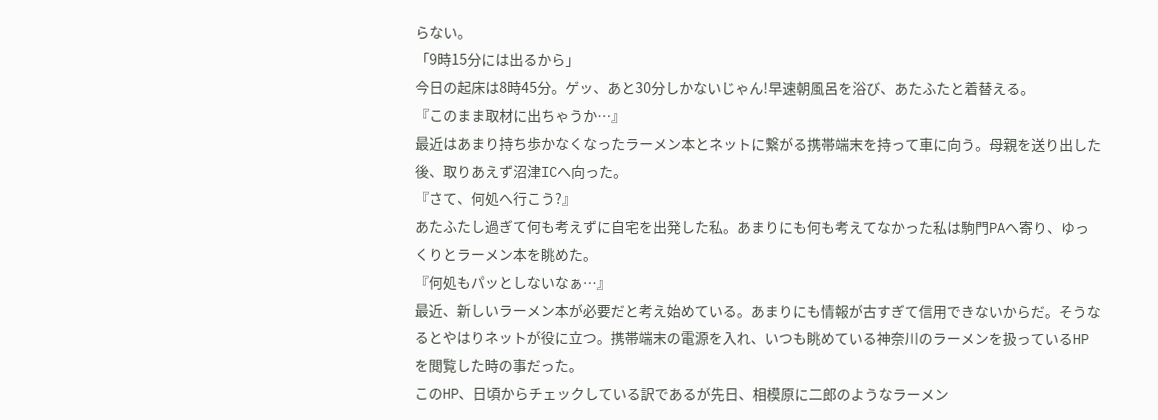らない。
「9時15分には出るから」
今日の起床は8時45分。ゲッ、あと30分しかないじゃん!早速朝風呂を浴び、あたふたと着替える。
『このまま取材に出ちゃうか…』
最近はあまり持ち歩かなくなったラーメン本とネットに繋がる携帯端末を持って車に向う。母親を送り出した後、取りあえず沼津ICへ向った。
『さて、何処へ行こう?』
あたふたし過ぎて何も考えずに自宅を出発した私。あまりにも何も考えてなかった私は駒門PAへ寄り、ゆっくりとラーメン本を眺めた。
『何処もパッとしないなぁ…』
最近、新しいラーメン本が必要だと考え始めている。あまりにも情報が古すぎて信用できないからだ。そうなるとやはりネットが役に立つ。携帯端末の電源を入れ、いつも眺めている神奈川のラーメンを扱っているHPを閲覧した時の事だった。
このHP、日頃からチェックしている訳であるが先日、相模原に二郎のようなラーメン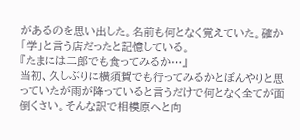があるのを思い出した。名前も何となく覚えていた。確か「学」と言う店だったと記憶している。
『たまには二郎でも食ってみるか…』
当初、久しぶりに横須賀でも行ってみるかとぼんやりと思っていたが雨が降っていると言うだけで何となく全てが面倒くさい。そんな訳で相模原へと向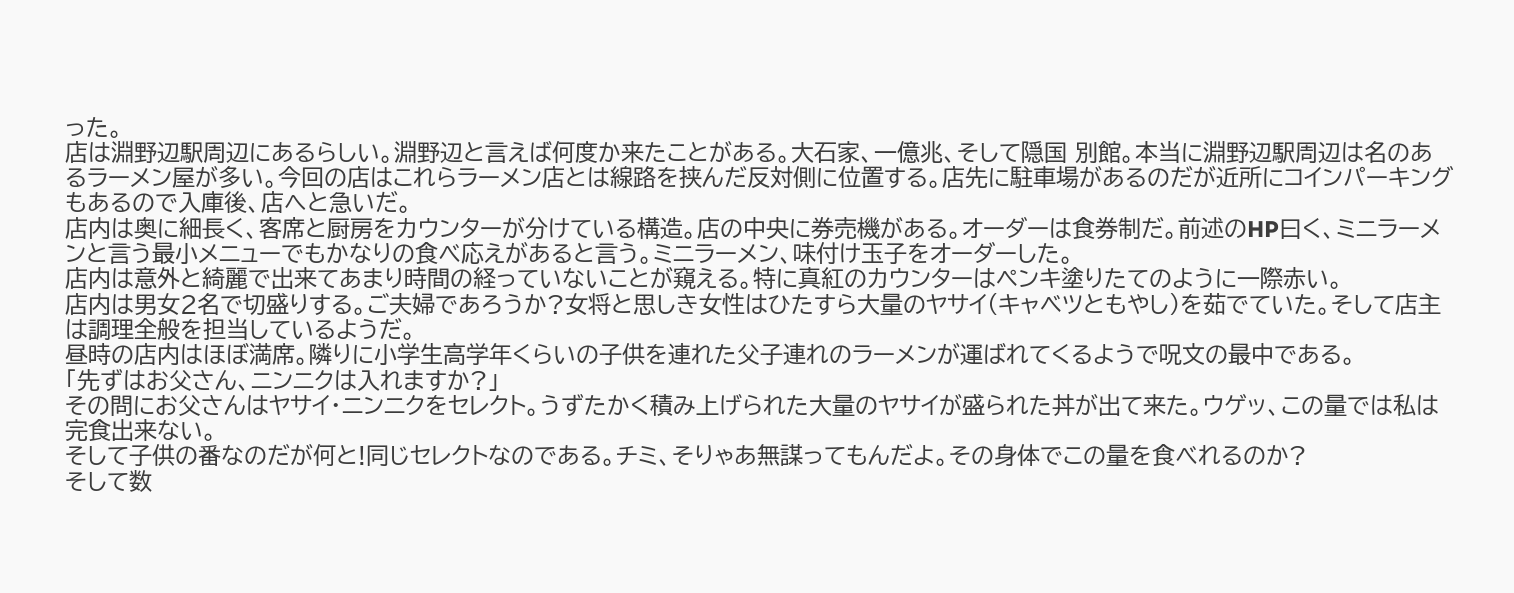った。
店は淵野辺駅周辺にあるらしい。淵野辺と言えば何度か来たことがある。大石家、一億兆、そして隠国 別館。本当に淵野辺駅周辺は名のあるラーメン屋が多い。今回の店はこれらラーメン店とは線路を挟んだ反対側に位置する。店先に駐車場があるのだが近所にコインパーキングもあるので入庫後、店へと急いだ。
店内は奥に細長く、客席と厨房をカウンターが分けている構造。店の中央に券売機がある。オーダーは食券制だ。前述のHP曰く、ミニラーメンと言う最小メニューでもかなりの食べ応えがあると言う。ミニラーメン、味付け玉子をオーダーした。
店内は意外と綺麗で出来てあまり時間の経っていないことが窺える。特に真紅のカウンターはペンキ塗りたてのように一際赤い。
店内は男女2名で切盛りする。ご夫婦であろうか?女将と思しき女性はひたすら大量のヤサイ(キャベツともやし)を茹でていた。そして店主は調理全般を担当しているようだ。
昼時の店内はほぼ満席。隣りに小学生高学年くらいの子供を連れた父子連れのラーメンが運ばれてくるようで呪文の最中である。
「先ずはお父さん、ニンニクは入れますか?」
その問にお父さんはヤサイ・ニンニクをセレクト。うずたかく積み上げられた大量のヤサイが盛られた丼が出て来た。ウゲッ、この量では私は完食出来ない。
そして子供の番なのだが何と!同じセレクトなのである。チミ、そりゃあ無謀ってもんだよ。その身体でこの量を食べれるのか?
そして数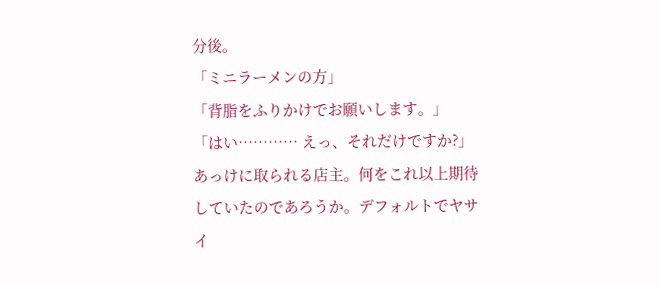分後。
「ミニラーメンの方」
「背脂をふりかけでお願いします。」
「はい………… えっ、それだけですか?」
あっけに取られる店主。何をこれ以上期待していたのであろうか。デフォルトでヤサイ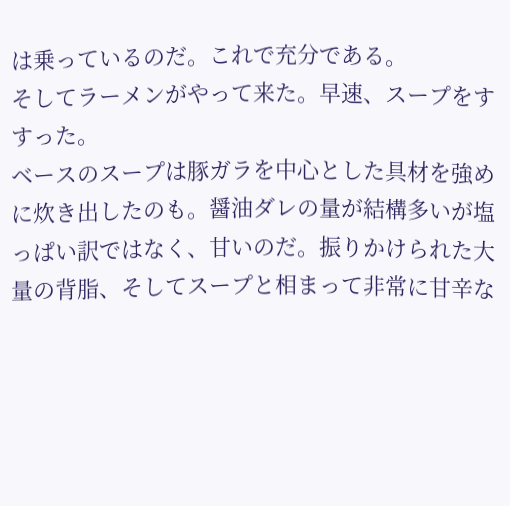は乗っているのだ。これで充分である。
そしてラーメンがやって来た。早速、スープをすすった。
ベースのスープは豚ガラを中心とした具材を強めに炊き出したのも。醤油ダレの量が結構多いが塩っぱい訳ではなく、甘いのだ。振りかけられた大量の背脂、そしてスープと相まって非常に甘辛な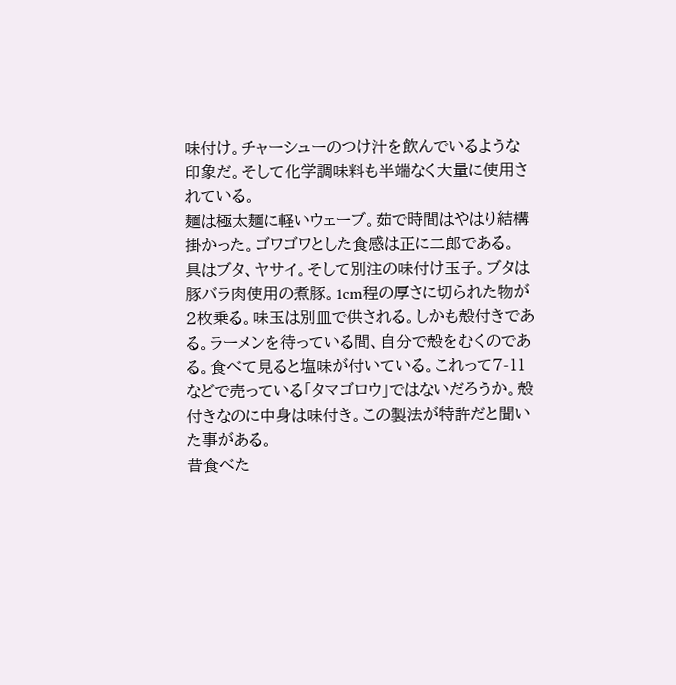味付け。チャーシューのつけ汁を飲んでいるような印象だ。そして化学調味料も半端なく大量に使用されている。
麺は極太麺に軽いウェーブ。茹で時間はやはり結構掛かった。ゴワゴワとした食感は正に二郎である。
具はブタ、ヤサイ。そして別注の味付け玉子。ブタは豚バラ肉使用の煮豚。1cm程の厚さに切られた物が2枚乗る。味玉は別皿で供される。しかも殻付きである。ラーメンを待っている間、自分で殻をむくのである。食べて見ると塩味が付いている。これって7-11などで売っている「タマゴロウ」ではないだろうか。殻付きなのに中身は味付き。この製法が特許だと聞いた事がある。
昔食べた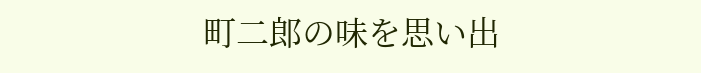町二郎の味を思い出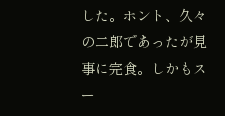した。ホント、久々の二郎であったが見事に完食。しかもスー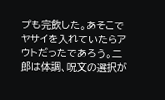プも完飲した。あそこでヤサイを入れていたらアウトだったであろう。二郎は体調、呪文の選択が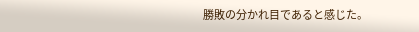勝敗の分かれ目であると感じた。